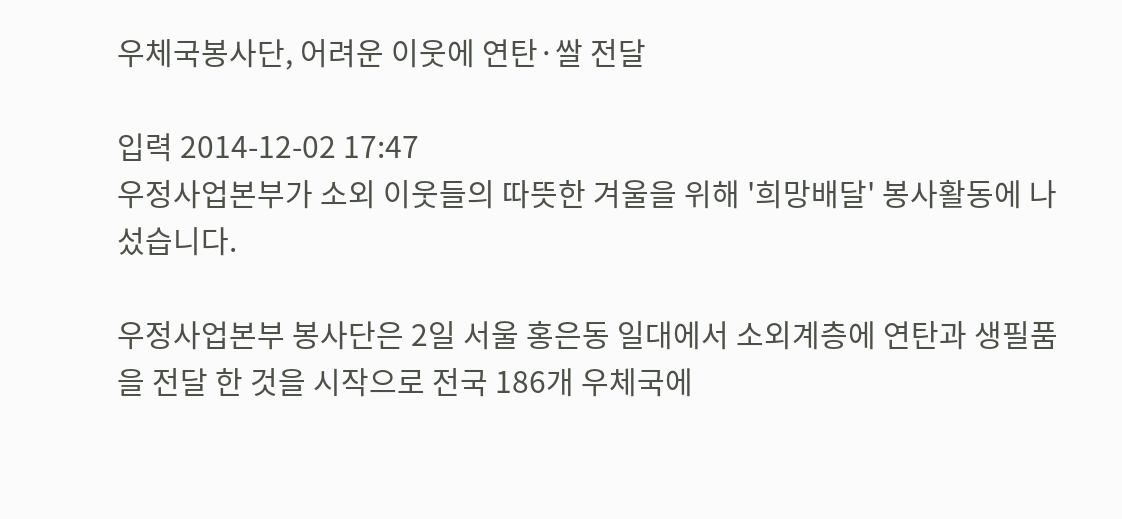우체국봉사단, 어려운 이웃에 연탄·쌀 전달

입력 2014-12-02 17:47
우정사업본부가 소외 이웃들의 따뜻한 겨울을 위해 '희망배달' 봉사활동에 나섰습니다.

우정사업본부 봉사단은 2일 서울 홍은동 일대에서 소외계층에 연탄과 생필품을 전달 한 것을 시작으로 전국 186개 우체국에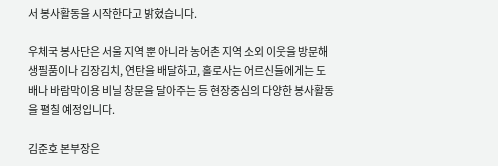서 봉사활동을 시작한다고 밝혔습니다.

우체국 봉사단은 서울 지역 뿐 아니라 농어촌 지역 소외 이웃을 방문해 생필품이나 김장김치, 연탄을 배달하고, 홀로사는 어르신들에게는 도배나 바람막이용 비닐 창문을 달아주는 등 현장중심의 다양한 봉사활동을 펼칠 예정입니다.

김준호 본부장은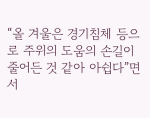“올 겨울은 경기침체 등으로 주위의 도움의 손길이 줄어든 것 같아 아쉽다”면서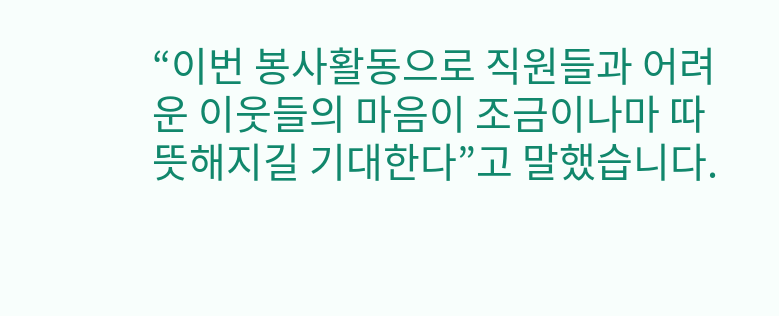“이번 봉사활동으로 직원들과 어려운 이웃들의 마음이 조금이나마 따뜻해지길 기대한다”고 말했습니다.